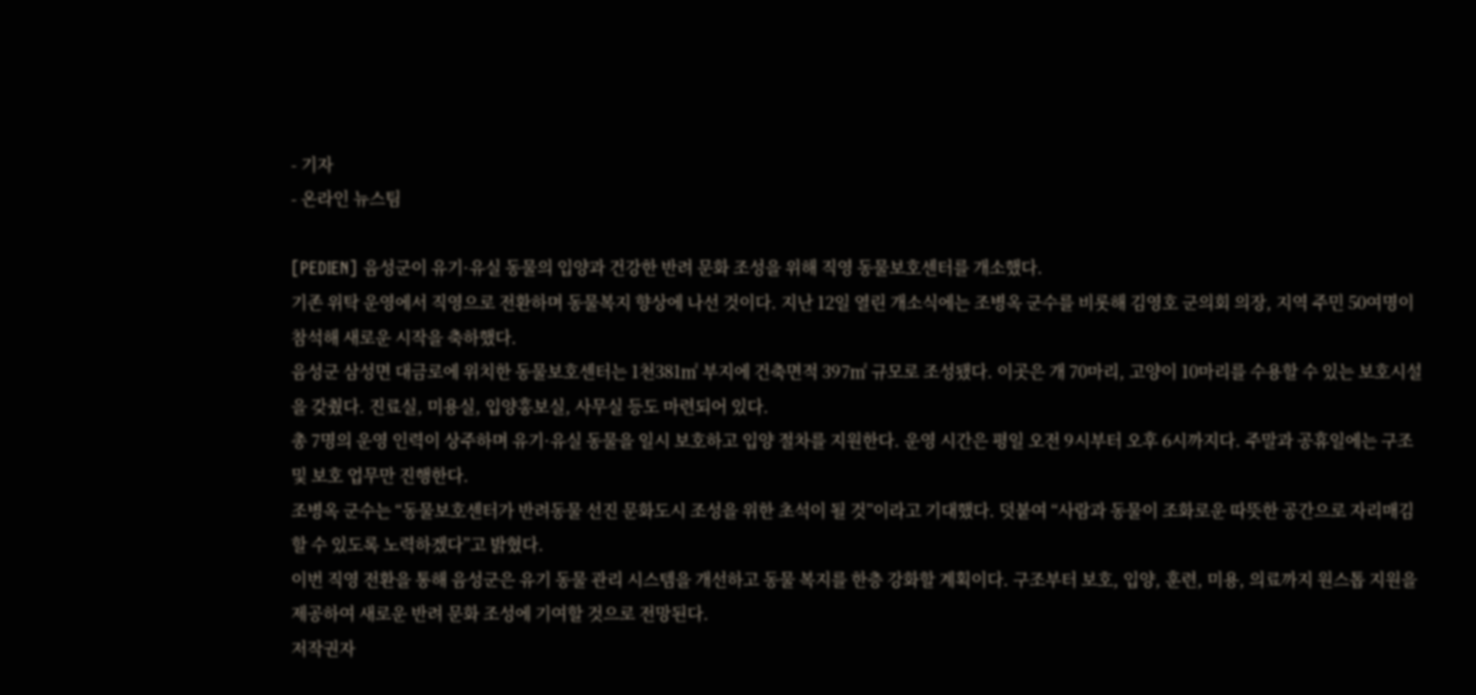- 기자
- 온라인 뉴스팀

[PEDIEN] 음성군이 유기·유실 동물의 입양과 건강한 반려 문화 조성을 위해 직영 동물보호센터를 개소했다.
기존 위탁 운영에서 직영으로 전환하며 동물복지 향상에 나선 것이다. 지난 12일 열린 개소식에는 조병옥 군수를 비롯해 김영호 군의회 의장, 지역 주민 50여명이 참석해 새로운 시작을 축하했다.
음성군 삼성면 대금로에 위치한 동물보호센터는 1천381㎡ 부지에 건축면적 397㎡ 규모로 조성됐다. 이곳은 개 70마리, 고양이 10마리를 수용할 수 있는 보호시설을 갖췄다. 진료실, 미용실, 입양홍보실, 사무실 등도 마련되어 있다.
총 7명의 운영 인력이 상주하며 유기·유실 동물을 일시 보호하고 입양 절차를 지원한다. 운영 시간은 평일 오전 9시부터 오후 6시까지다. 주말과 공휴일에는 구조 및 보호 업무만 진행한다.
조병옥 군수는 “동물보호센터가 반려동물 선진 문화도시 조성을 위한 초석이 될 것”이라고 기대했다. 덧붙여 “사람과 동물이 조화로운 따뜻한 공간으로 자리매김할 수 있도록 노력하겠다”고 밝혔다.
이번 직영 전환을 통해 음성군은 유기 동물 관리 시스템을 개선하고 동물 복지를 한층 강화할 계획이다. 구조부터 보호, 입양, 훈련, 미용, 의료까지 원스톱 지원을 제공하여 새로운 반려 문화 조성에 기여할 것으로 전망된다.
저작권자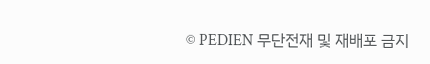© PEDIEN 무단전재 및 재배포 금지